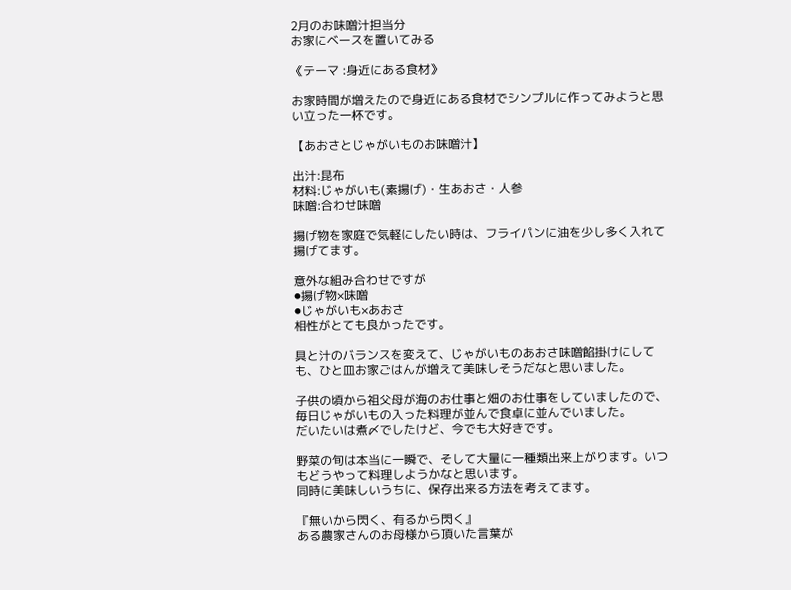2月のお味噌汁担当分
お家にベースを置いてみる

《テーマ :身近にある食材》

お家時間が増えたので身近にある食材でシンプルに作ってみようと思い立った一杯です。

【あおさとじゃがいものお味噌汁】

出汁:昆布
材料:じゃがいも(素揚げ)・生あおさ・人参
味噌:合わせ味噌

揚げ物を家庭で気軽にしたい時は、フライパンに油を少し多く入れて揚げてます。

意外な組み合わせですが
⚫揚げ物×味噌
⚫じゃがいも×あおさ
相性がとても良かったです。

具と汁のバランスを変えて、じゃがいものあおさ味噌餡掛けにしても、ひと皿お家ごはんが増えて美味しそうだなと思いました。

子供の頃から祖父母が海のお仕事と畑のお仕事をしていましたので、毎日じゃがいもの入った料理が並んで食卓に並んでいました。
だいたいは煮〆でしたけど、今でも大好きです。

野菜の旬は本当に一瞬で、そして大量に一種類出来上がります。いつもどうやって料理しようかなと思います。
同時に美味しいうちに、保存出来る方法を考えてます。

『無いから閃く、有るから閃く』
ある農家さんのお母様から頂いた言葉が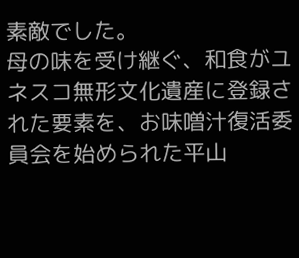素敵でした。
母の味を受け継ぐ、和食がユネスコ無形文化遺産に登録された要素を、お味噌汁復活委員会を始められた平山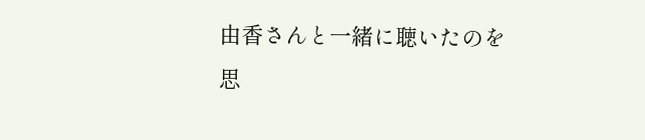由香さんと一緒に聴いたのを思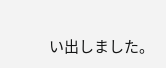い出しました。